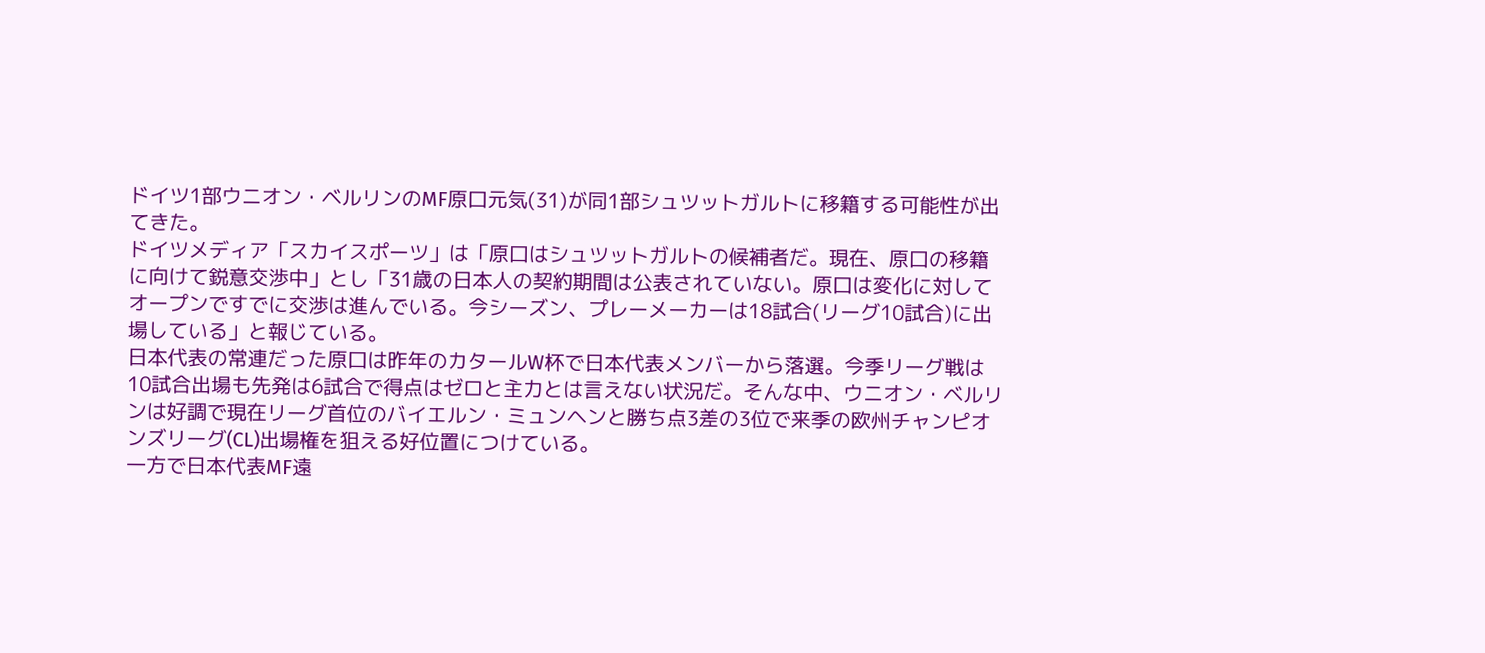ドイツ1部ウニオン・ベルリンのMF原口元気(31)が同1部シュツットガルトに移籍する可能性が出てきた。
ドイツメディア「スカイスポーツ」は「原口はシュツットガルトの候補者だ。現在、原口の移籍に向けて鋭意交渉中」とし「31歳の日本人の契約期間は公表されていない。原口は変化に対してオープンですでに交渉は進んでいる。今シーズン、プレーメーカーは18試合(リーグ10試合)に出場している」と報じている。
日本代表の常連だった原口は昨年のカタールW杯で日本代表メンバーから落選。今季リーグ戦は10試合出場も先発は6試合で得点はゼロと主力とは言えない状況だ。そんな中、ウニオン・ベルリンは好調で現在リーグ首位のバイエルン・ミュンヘンと勝ち点3差の3位で来季の欧州チャンピオンズリーグ(CL)出場権を狙える好位置につけている。
一方で日本代表MF遠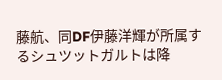藤航、同DF伊藤洋輝が所属するシュツットガルトは降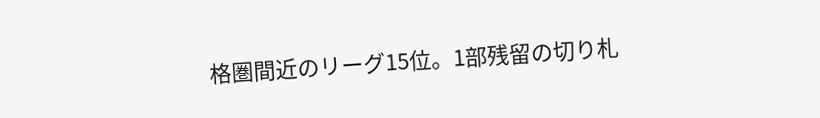格圏間近のリーグ15位。1部残留の切り札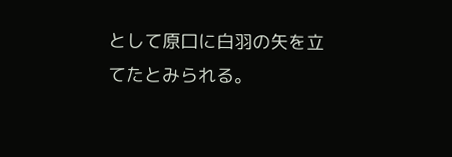として原口に白羽の矢を立てたとみられる。